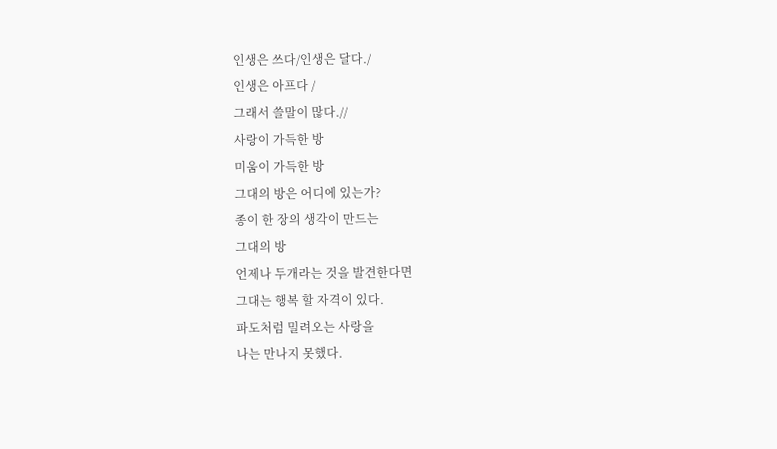인생은 쓰다/인생은 달다./
인생은 아프다 /
그래서 쓸말이 많다.//
사랑이 가득한 방
미움이 가득한 방
그대의 방은 어디에 있는가?
종이 한 장의 생각이 만드는
그대의 방
언제나 두개라는 것을 발견한다면
그대는 행복 할 자격이 있다.
파도처럼 밀려오는 사랑을
나는 만나지 못했다.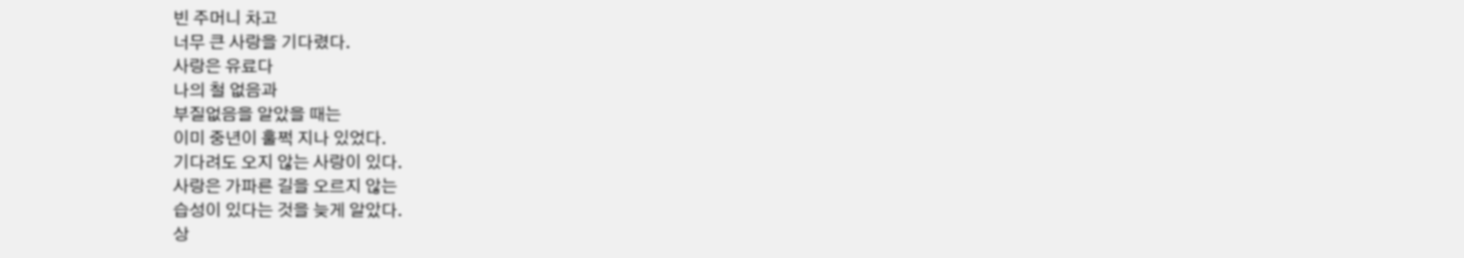빈 주머니 차고
너무 큰 사랑을 기다렸다.
사랑은 유료다
나의 철 없음과
부질없음을 알았을 때는
이미 중년이 훌쩍 지나 있었다.
기다려도 오지 않는 사랑이 있다.
사랑은 가파른 길을 오르지 않는
습성이 있다는 것을 늦게 알았다.
상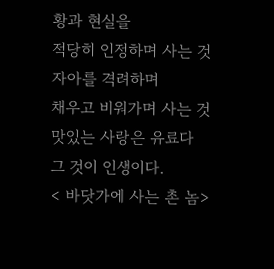황과 현실을
적당히 인정하며 사는 것
자아를 격려하며
채우고 비워가며 사는 것
맛있는 사랑은 유료다
그 것이 인생이다.
< 바닷가에 사는 촌 놈>